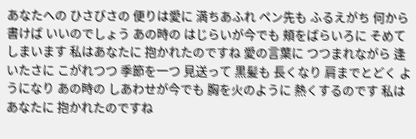あなたへの ひさびさの 便りは愛に 満ちあふれ ペン先も ふるえがち 何から書けば いいのでしょう あの時の はじらいが今でも 頬をばらいろに そめてしまいます 私はあなたに 抱かれたのですね 愛の言葉に つつまれながら 逢いたさに こがれつつ 季節を一つ 見送って 黒髪も 長くなり 肩までとどく ようになり あの時の しあわせが今でも 胸を火のように 熱くするのです 私はあなたに 抱かれたのですね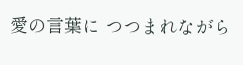愛の言葉に つつまれながら